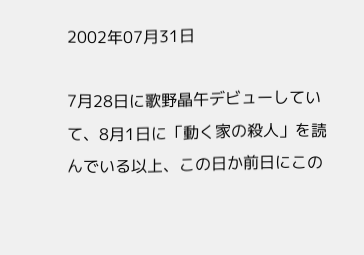2002年07月31日

7月28日に歌野晶午デビューしていて、8月1日に「動く家の殺人」を読んでいる以上、この日か前日にこの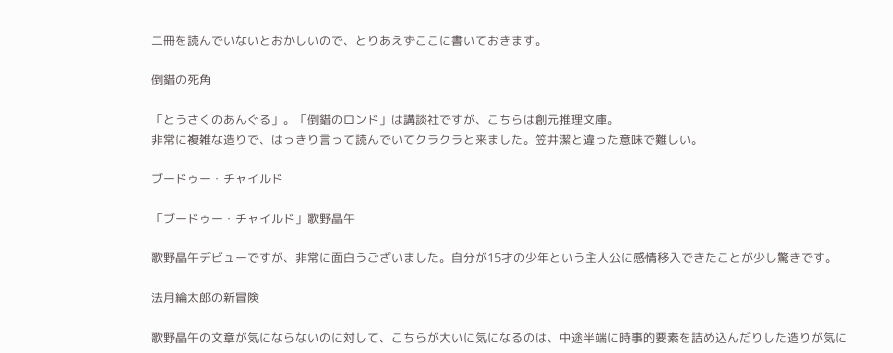二冊を読んでいないとおかしいので、とりあえずここに書いておきます。

倒錯の死角

「とうさくのあんぐる」。「倒錯のロンド」は講談社ですが、こちらは創元推理文庫。
非常に複雑な造りで、はっきり言って読んでいてクラクラと来ました。笠井潔と違った意味で難しい。

ブードゥー・チャイルド

「ブードゥー・チャイルド」歌野晶午

歌野晶午デビューですが、非常に面白うございました。自分が15才の少年という主人公に感情移入できたことが少し驚きです。

法月綸太郎の新冒険

歌野晶午の文章が気にならないのに対して、こちらが大いに気になるのは、中途半端に時事的要素を詰め込んだりした造りが気に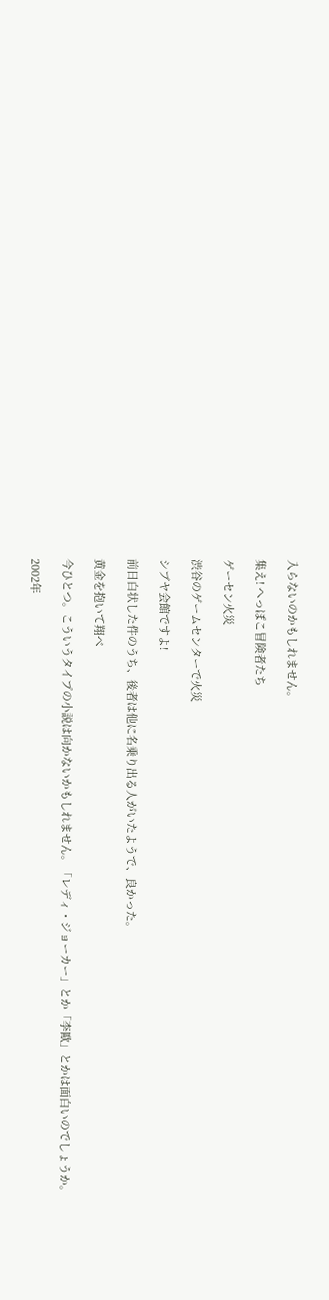入らないのかもしれません。

集え! へっぽこ冒険者たち

ゲーセン火災

渋谷のゲームセンターで火災

シブヤ会館ですよ!

前日白状した件のうち、後者は他に名乗り出る人がいたようで、良かった。

黄金を抱いて翔べ

今ひとつ。こういうタイプの小説は向かないかもしれません。「レディ・ジョーカー」とか「李歐」とかは面白いのでしょうか。

2002年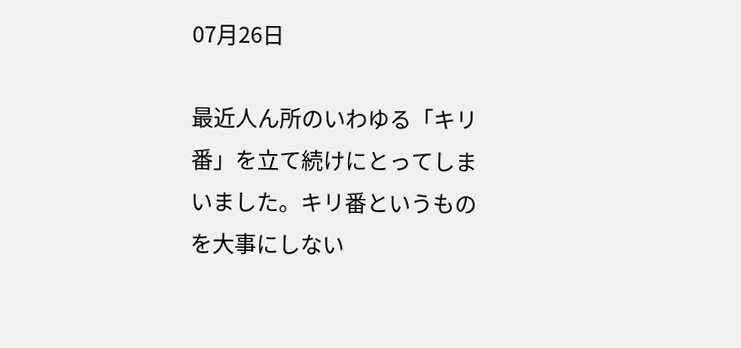07月26日

最近人ん所のいわゆる「キリ番」を立て続けにとってしまいました。キリ番というものを大事にしない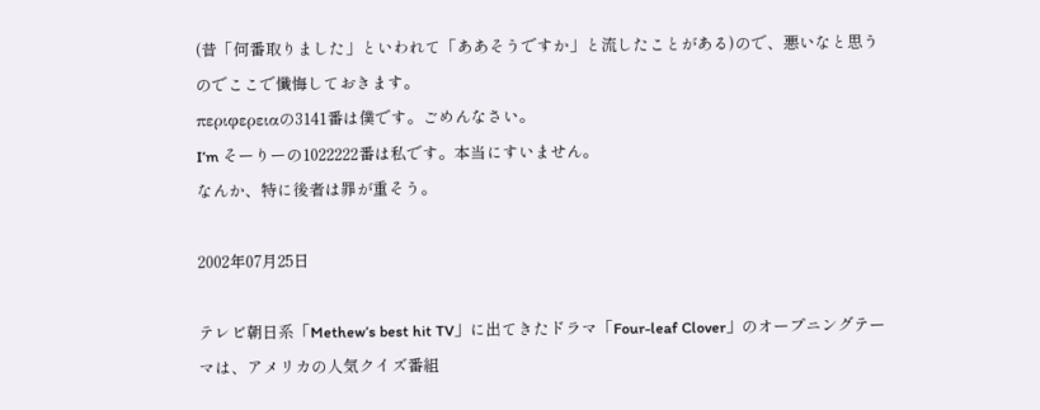(昔「何番取りました」といわれて「ああそうですか」と流したことがある)ので、悪いなと思うのでここで懺悔しておきます。
περιφερειαの3141番は僕です。ごめんなさい。
I’m そーりーの1022222番は私です。本当にすいません。
なんか、特に後者は罪が重そう。

2002年07月25日

テレビ朝日系「Methew’s best hit TV」に出てきたドラマ「Four-leaf Clover」のオープニングテーマは、アメリカの人気クイズ番組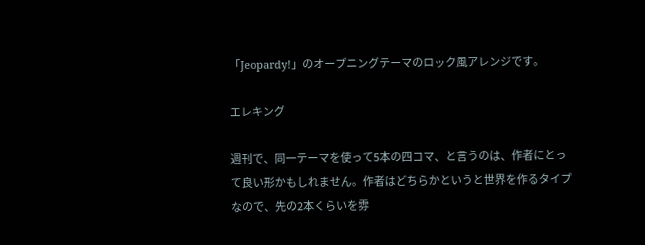「Jeopardy!」のオープニングテーマのロック風アレンジです。

エレキング

週刊で、同一テーマを使って5本の四コマ、と言うのは、作者にとって良い形かもしれません。作者はどちらかというと世界を作るタイプなので、先の2本くらいを雰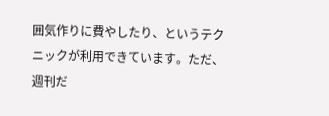囲気作りに費やしたり、というテクニックが利用できています。ただ、週刊だ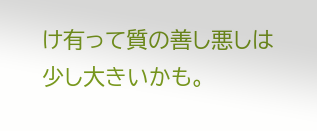け有って質の善し悪しは少し大きいかも。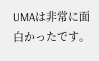UMAは非常に面白かったです。